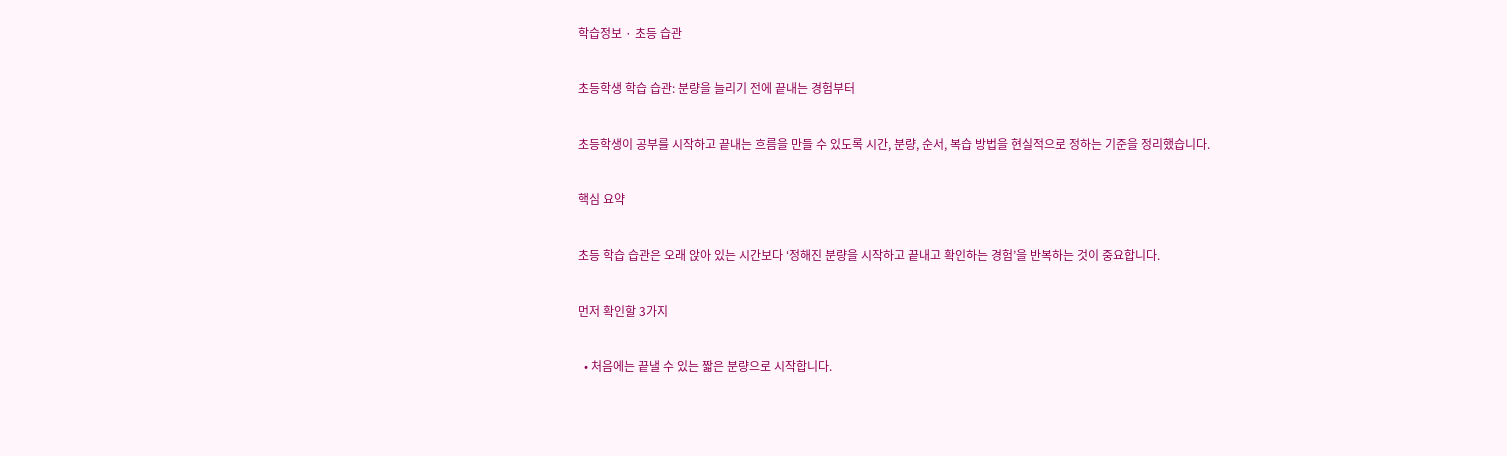학습정보 · 초등 습관

초등학생 학습 습관: 분량을 늘리기 전에 끝내는 경험부터

초등학생이 공부를 시작하고 끝내는 흐름을 만들 수 있도록 시간, 분량, 순서, 복습 방법을 현실적으로 정하는 기준을 정리했습니다.

핵심 요약

초등 학습 습관은 오래 앉아 있는 시간보다 ‘정해진 분량을 시작하고 끝내고 확인하는 경험’을 반복하는 것이 중요합니다.

먼저 확인할 3가지

  • 처음에는 끝낼 수 있는 짧은 분량으로 시작합니다.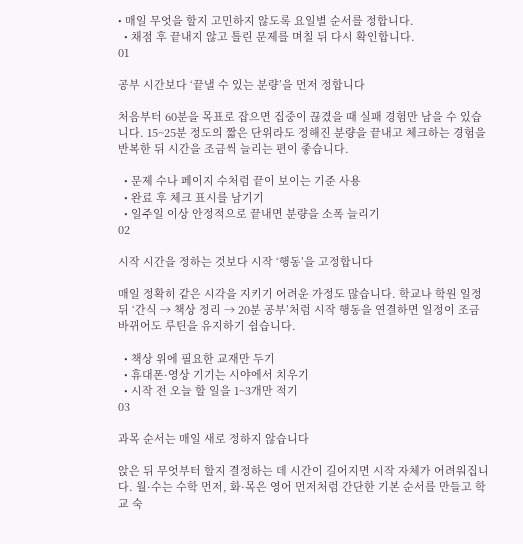• 매일 무엇을 할지 고민하지 않도록 요일별 순서를 정합니다.
  • 채점 후 끝내지 않고 틀린 문제를 며칠 뒤 다시 확인합니다.
01

공부 시간보다 ‘끝낼 수 있는 분량’을 먼저 정합니다

처음부터 60분을 목표로 잡으면 집중이 끊겼을 때 실패 경험만 남을 수 있습니다. 15~25분 정도의 짧은 단위라도 정해진 분량을 끝내고 체크하는 경험을 반복한 뒤 시간을 조금씩 늘리는 편이 좋습니다.

  • 문제 수나 페이지 수처럼 끝이 보이는 기준 사용
  • 완료 후 체크 표시를 남기기
  • 일주일 이상 안정적으로 끝내면 분량을 소폭 늘리기
02

시작 시간을 정하는 것보다 시작 ‘행동’을 고정합니다

매일 정확히 같은 시각을 지키기 어려운 가정도 많습니다. 학교나 학원 일정 뒤 ‘간식 → 책상 정리 → 20분 공부’처럼 시작 행동을 연결하면 일정이 조금 바뀌어도 루틴을 유지하기 쉽습니다.

  • 책상 위에 필요한 교재만 두기
  • 휴대폰·영상 기기는 시야에서 치우기
  • 시작 전 오늘 할 일을 1~3개만 적기
03

과목 순서는 매일 새로 정하지 않습니다

앉은 뒤 무엇부터 할지 결정하는 데 시간이 길어지면 시작 자체가 어려워집니다. 월·수는 수학 먼저, 화·목은 영어 먼저처럼 간단한 기본 순서를 만들고 학교 숙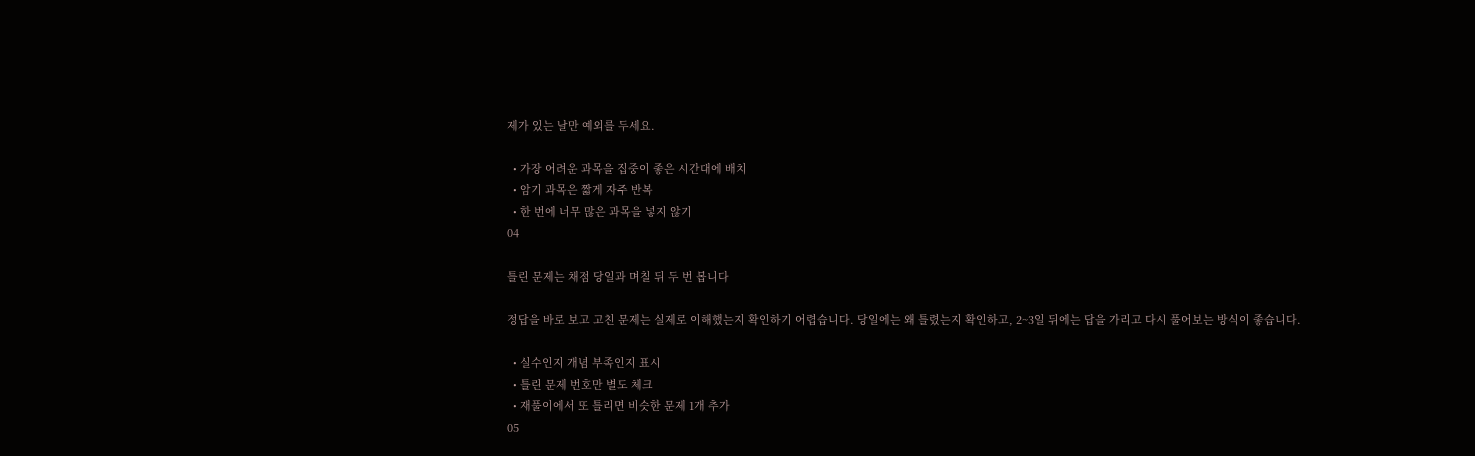제가 있는 날만 예외를 두세요.

  • 가장 어려운 과목을 집중이 좋은 시간대에 배치
  • 암기 과목은 짧게 자주 반복
  • 한 번에 너무 많은 과목을 넣지 않기
04

틀린 문제는 채점 당일과 며칠 뒤 두 번 봅니다

정답을 바로 보고 고친 문제는 실제로 이해했는지 확인하기 어렵습니다. 당일에는 왜 틀렸는지 확인하고, 2~3일 뒤에는 답을 가리고 다시 풀어보는 방식이 좋습니다.

  • 실수인지 개념 부족인지 표시
  • 틀린 문제 번호만 별도 체크
  • 재풀이에서 또 틀리면 비슷한 문제 1개 추가
05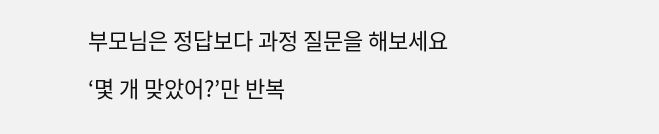부모님은 정답보다 과정 질문을 해보세요

‘몇 개 맞았어?’만 반복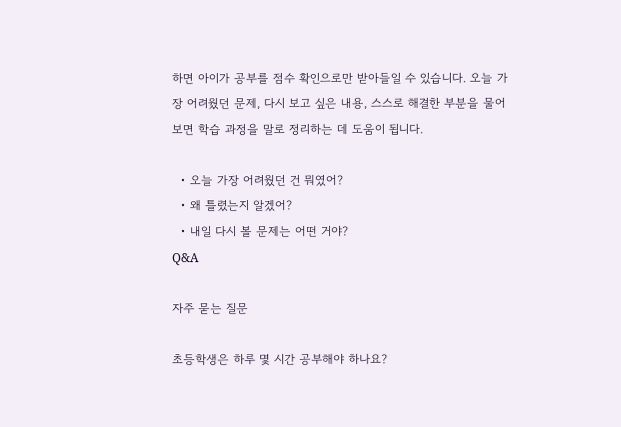하면 아이가 공부를 점수 확인으로만 받아들일 수 있습니다. 오늘 가장 어려웠던 문제, 다시 보고 싶은 내용, 스스로 해결한 부분을 물어보면 학습 과정을 말로 정리하는 데 도움이 됩니다.

  • 오늘 가장 어려웠던 건 뭐였어?
  • 왜 틀렸는지 알겠어?
  • 내일 다시 볼 문제는 어떤 거야?
Q&A

자주 묻는 질문

초등학생은 하루 몇 시간 공부해야 하나요?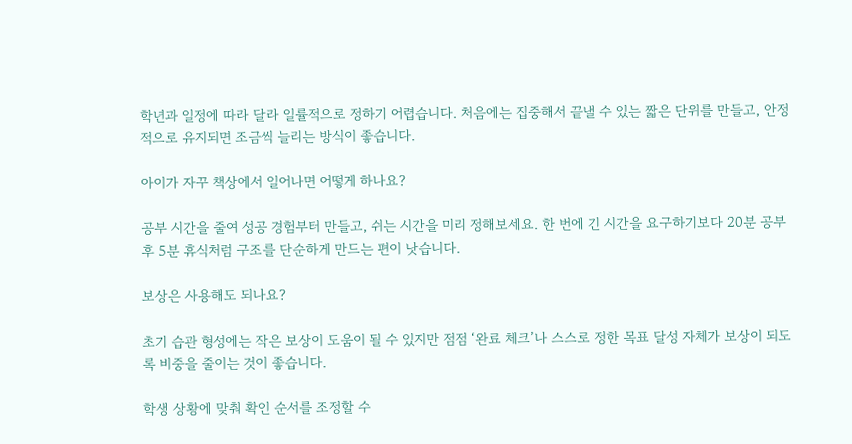학년과 일정에 따라 달라 일률적으로 정하기 어렵습니다. 처음에는 집중해서 끝낼 수 있는 짧은 단위를 만들고, 안정적으로 유지되면 조금씩 늘리는 방식이 좋습니다.

아이가 자꾸 책상에서 일어나면 어떻게 하나요?

공부 시간을 줄여 성공 경험부터 만들고, 쉬는 시간을 미리 정해보세요. 한 번에 긴 시간을 요구하기보다 20분 공부 후 5분 휴식처럼 구조를 단순하게 만드는 편이 낫습니다.

보상은 사용해도 되나요?

초기 습관 형성에는 작은 보상이 도움이 될 수 있지만 점점 ‘완료 체크’나 스스로 정한 목표 달성 자체가 보상이 되도록 비중을 줄이는 것이 좋습니다.

학생 상황에 맞춰 확인 순서를 조정할 수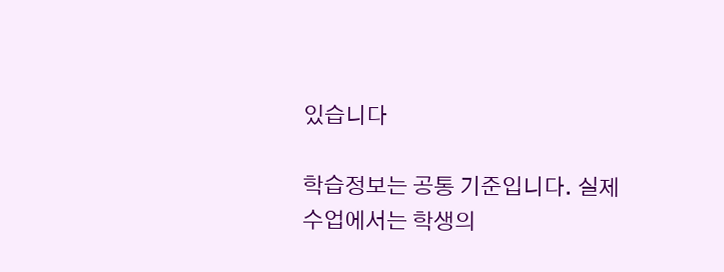있습니다

학습정보는 공통 기준입니다. 실제 수업에서는 학생의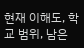현재 이해도, 학교 범위, 남은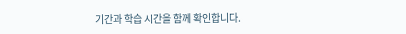기간과 학습 시간을 함께 확인합니다.